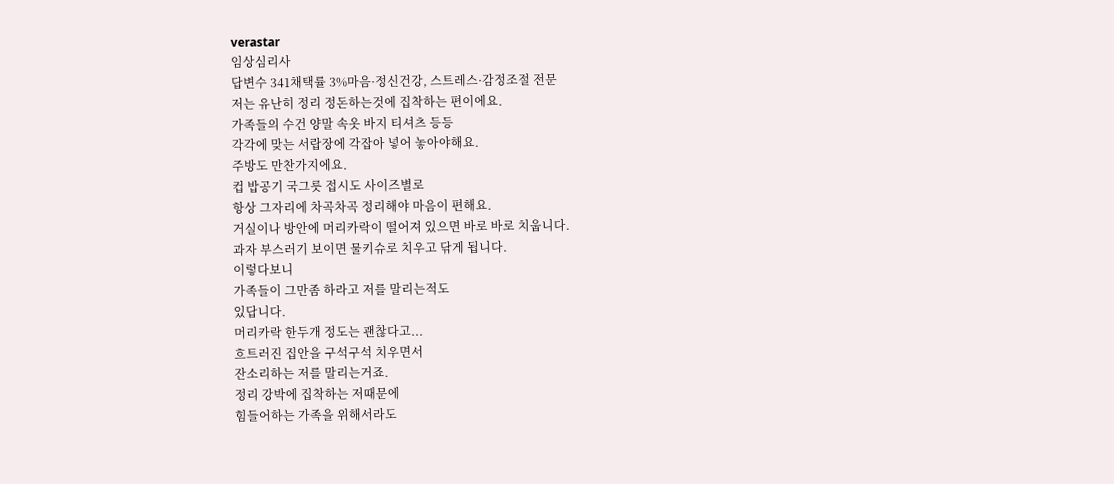verastar
임상심리사
답변수 341채택률 3%마음·정신건강, 스트레스·감정조절 전문
저는 유난히 정리 정돈하는것에 집착하는 편이에요.
가족들의 수건 양말 속옷 바지 티셔츠 등등
각각에 맞는 서랍장에 각잡아 넣어 놓아야해요.
주방도 만찬가지에요.
컵 밥공기 국그릇 접시도 사이즈별로
항상 그자리에 차곡차곡 정리해야 마음이 편해요.
거실이나 방안에 머리카락이 떨어져 있으면 바로 바로 치웁니다.
과자 부스러기 보이면 물키슈로 치우고 닦게 됩니다.
이렇다보니
가족들이 그만좀 하라고 저를 말리는적도
있답니다.
머리카락 한두개 정도는 괜찮다고...
흐트러진 집안을 구석구석 치우면서
잔소리하는 저를 말리는거죠.
정리 강박에 집착하는 저때문에
힘들어하는 가족을 위해서라도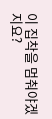이 집착을 멈춰야겠지요?